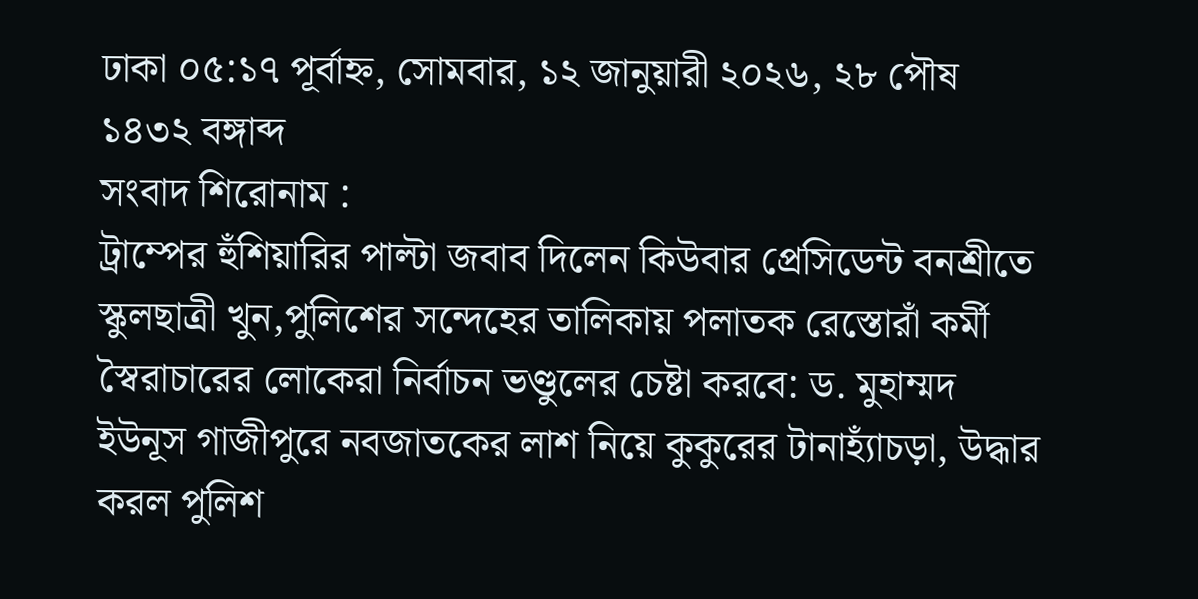ঢাকা ০৫:১৭ পূর্বাহ্ন, সোমবার, ১২ জানুয়ারী ২০২৬, ২৮ পৌষ ১৪৩২ বঙ্গাব্দ
সংবাদ শিরোনাম :
ট্রাম্পের হুঁশিয়ারির পাল্টা জবাব দিলেন কিউবার প্রেসিডেন্ট বনশ্রীতে স্কুলছাত্রী খুন,পুলিশের সন্দেহের তালিকায় পলাতক রেস্তোরাঁ কর্মী স্বৈরাচারের লোকেরা নির্বাচন ভণ্ডুলের চেষ্টা করবে: ড. মুহাম্মদ ইউনূস গাজীপুরে নবজাতকের লাশ নিয়ে কুকুরের টানাহ্যাঁচড়া, উদ্ধার করল পুলিশ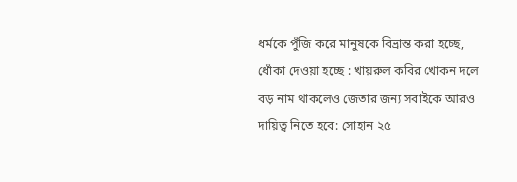ধর্মকে পুঁজি করে মানুষকে বিভ্রান্ত করা হচ্ছে, ধোঁকা দেওয়া হচ্ছে : খায়রুল কবির খোকন দলে বড় নাম থাকলেও জেতার জন্য সবাইকে আরও দায়িত্ব নিতে হবে: সোহান ২৫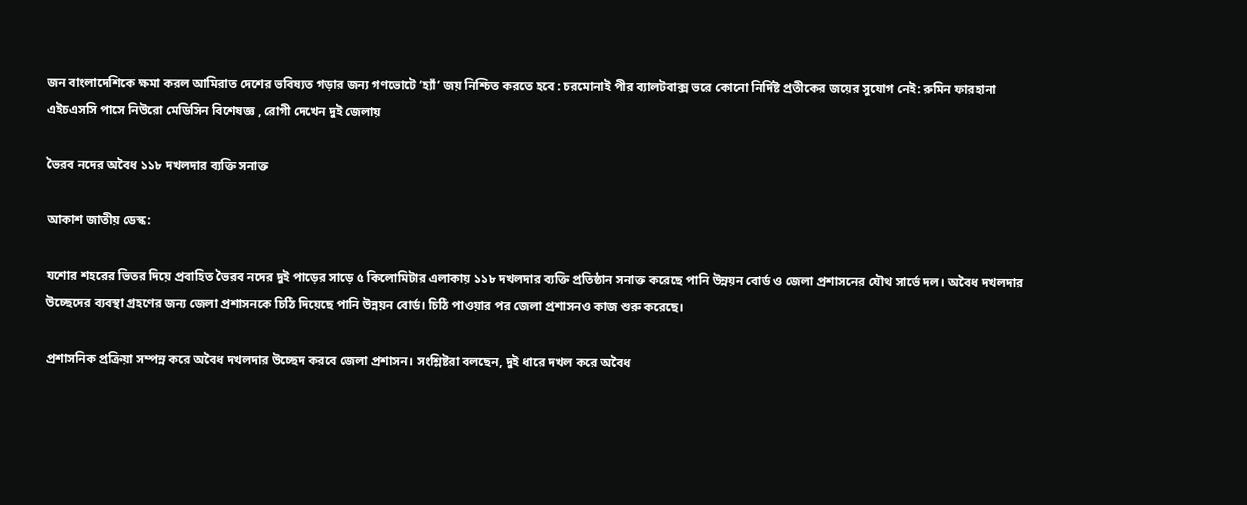জন বাংলাদেশিকে ক্ষমা করল আমিরাত দেশের ভবিষ্যত গড়ার জন্য গণভোটে ‘হ্যাঁ’ জয় নিশ্চিত করতে হবে : চরমোনাই পীর ব্যালটবাক্স ভরে কোনো নির্দিষ্ট প্রতীকের জয়ের সুযোগ নেই: রুমিন ফারহানা এইচএসসি পাসে নিউরো মেডিসিন বিশেষজ্ঞ , রোগী দেখেন দুই জেলায়

ভৈরব নদের অবৈধ ১১৮ দখলদার ব্যক্তি সনাক্ত

আকাশ জাতীয় ডেস্ক:

যশোর শহরের ভিতর দিয়ে প্রবাহিত ভৈরব নদের দুই পাড়ের সাড়ে ৫ কিলোমিটার এলাকায় ১১৮ দখলদার ব্যক্তি প্রতিষ্ঠান সনাক্ত করেছে পানি উন্নয়ন বোর্ড ও জেলা প্রশাসনের যৌথ সার্ভে দল। অবৈধ দখলদার উচ্ছেদের ব্যবস্থা গ্রহণের জন্য জেলা প্রশাসনকে চিঠি দিয়েছে পানি উন্নয়ন বোর্ড। চিঠি পাওয়ার পর জেলা প্রশাসনও কাজ শুরু করেছে।

প্রশাসনিক প্রক্রিয়া সম্পন্ন করে অবৈধ দখলদার উচ্ছেদ করবে জেলা প্রশাসন। সংশ্লিষ্টরা বলছেন, দুই ধারে দখল করে অবৈধ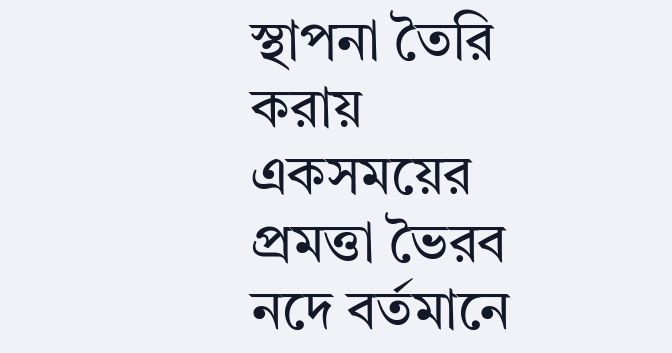স্থাপনা তৈরি করায় একসময়ের প্রমত্তা ভৈরব নদে বর্তমানে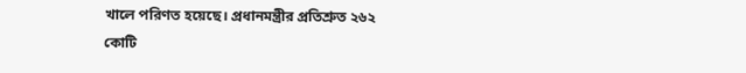খালে পরিণত হয়েছে। প্রধানমন্ত্রীর প্রতিশ্রুত ২৬২ কোটি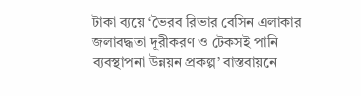টাকা ব্যয়ে ‘ভৈরব রিভার বেসিন এলাকার জলাবদ্ধতা দূরীকরণ ও টেকসই পানি ব্যবস্থাপনা উন্নয়ন প্রকল্প’ বাস্তবায়নে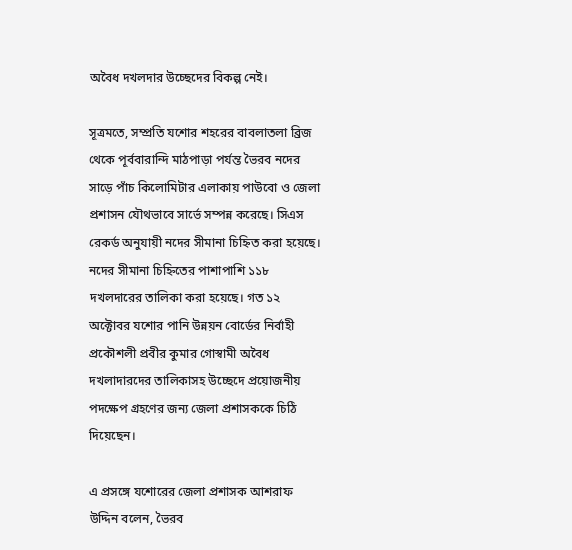অবৈধ দখলদার উচ্ছেদের বিকল্প নেই।

সূত্রমতে, সম্প্রতি যশোর শহরের বাবলাতলা ব্রিজ থেকে পূর্ববারান্দি মাঠপাড়া পর্যন্ত ভৈরব নদের সাড়ে পাঁচ কিলোমিটার এলাকায় পাউবো ও জেলা প্রশাসন যৌথভাবে সার্ভে সম্পন্ন করেছে। সিএস রেকর্ড অনুযায়ী নদের সীমানা চিহ্নিত করা হয়েছে। নদের সীমানা চিহ্নিতের পাশাপাশি ১১৮ দখলদারের তালিকা করা হয়েছে। গত ১২ অক্টোবর যশোর পানি উন্নয়ন বোর্ডের নির্বাহী প্রকৌশলী প্রবীর কুমার গোস্বামী অবৈধ দখলাদারদের তালিকাসহ উচ্ছেদে প্রয়োজনীয় পদক্ষেপ গ্রহণের জন্য জেলা প্রশাসককে চিঠি দিয়েছেন।

এ প্রসঙ্গে যশোরের জেলা প্রশাসক আশরাফ উদ্দিন বলেন, ভৈরব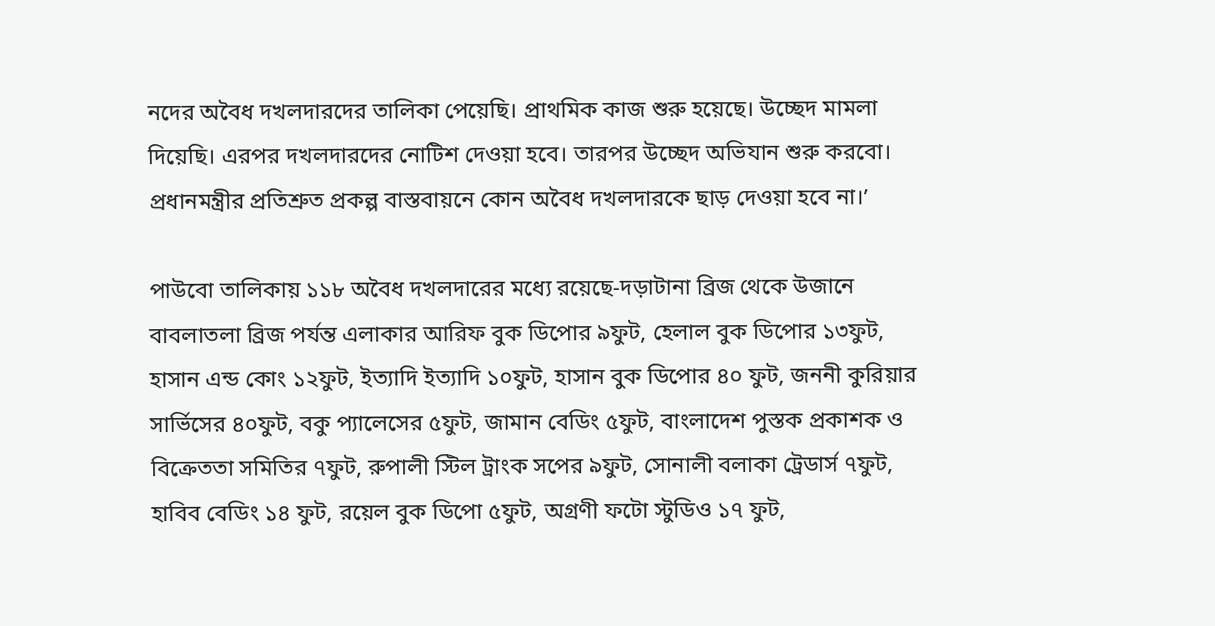নদের অবৈধ দখলদারদের তালিকা পেয়েছি। প্রাথমিক কাজ শুরু হয়েছে। উচ্ছেদ মামলা দিয়েছি। এরপর দখলদারদের নোটিশ দেওয়া হবে। তারপর উচ্ছেদ অভিযান শুরু করবো। প্রধানমন্ত্রীর প্রতিশ্রুত প্রকল্প বাস্তবায়নে কোন অবৈধ দখলদারকে ছাড় দেওয়া হবে না।’

পাউবো তালিকায় ১১৮ অবৈধ দখলদারের মধ্যে রয়েছে-দড়াটানা ব্রিজ থেকে উজানে বাবলাতলা ব্রিজ পর্যন্ত এলাকার আরিফ বুক ডিপোর ৯ফুট, হেলাল বুক ডিপোর ১৩ফুট, হাসান এন্ড কোং ১২ফুট, ইত্যাদি ইত্যাদি ১০ফুট, হাসান বুক ডিপোর ৪০ ফুট, জননী কুরিয়ার সার্ভিসের ৪০ফুট, বকু প্যালেসের ৫ফুট, জামান বেডিং ৫ফুট, বাংলাদেশ পুস্তক প্রকাশক ও বিক্রেততা সমিতির ৭ফুট, রুপালী স্টিল ট্রাংক সপের ৯ফুট, সোনালী বলাকা ট্রেডার্স ৭ফুট, হাবিব বেডিং ১৪ ফুট, রয়েল বুক ডিপো ৫ফুট, অগ্রণী ফটো স্টুডিও ১৭ ফুট,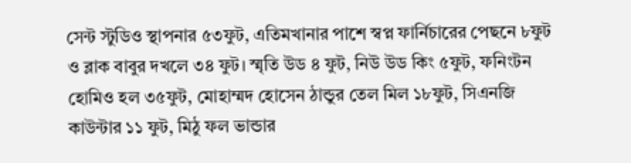সেন্ট স্টুডিও স্থাপনার ৫৩ফুট, এতিমখানার পাশে স্বপ্ন ফার্নিচারের পেছনে ৮ফুট ও ব্লাক বাবুর দখলে ৩৪ ফুট। স্মৃতি উড ৪ ফুট, নিউ উড কিং ৫ফুট, ফনিংটন হোমিও হল ৩৫ফুট, মোহাম্মদ হোসেন ঠান্ডুর তেল মিল ১৮ফুট, সিএনজি কাউন্টার ১১ ফুট, মিঠু ফল ভান্ডার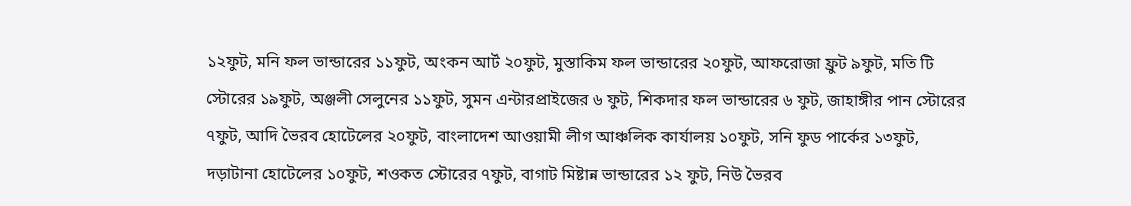১২ফুট, মনি ফল ভান্ডারের ১১ফুট, অংকন আর্ট ২০ফুট, মুস্তাকিম ফল ভান্ডারের ২০ফুট, আফরোজা ফ্রুট ৯ফুট, মতি টি স্টোরের ১৯ফুট, অঞ্জলী সেলুনের ১১ফুট, সুমন এন্টারপ্রাইজের ৬ ফুট, শিকদার ফল ভান্ডারের ৬ ফুট, জাহাঙ্গীর পান স্টোরের ৭ফুট, আদি ভৈরব হোটেলের ২০ফুট, বাংলাদেশ আওয়ামী লীগ আঞ্চলিক কার্যালয় ১০ফুট, সনি ফুড পার্কের ১৩ফুট, দড়াটানা হোটেলের ১০ফুট, শওকত স্টোরের ৭ফুট, বাগাট মিষ্টান্ন ভান্ডারের ১২ ফুট, নিউ ভৈরব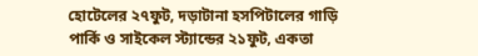হোটেলের ২৭ফুট, দড়াটানা হসপিটালের গাড়ি পার্কি ও সাইকেল স্ট্যান্ডের ২১ফুট, একতা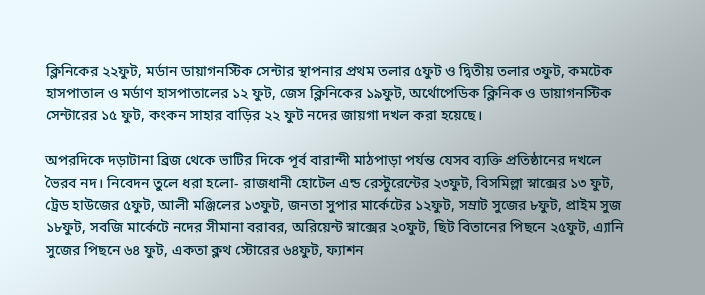ক্লিনিকের ২২ফুট, মর্ডান ডায়াগনস্টিক সেন্টার স্থাপনার প্রথম তলার ৫ফুট ও দ্বিতীয় তলার ৩ফুট, কমটেক হাসপাতাল ও মর্ডাণ হাসপাতালের ১২ ফুট, জেস ক্লিনিকের ১৯ফুট, অর্থোপেডিক ক্লিনিক ও ডায়াগনস্টিক সেন্টারের ১৫ ফুট, কংকন সাহার বাড়ির ২২ ফুট নদের জায়গা দখল করা হয়েছে।

অপরদিকে দড়াটানা ব্রিজ থেকে ভাটির দিকে পূর্ব বারান্দী মাঠপাড়া পর্যন্ত যেসব ব্যক্তি প্রতিষ্ঠানের দখলে ভৈরব নদ। নিবেদন তুলে ধরা হলো- রাজধানী হোটেল এন্ড রেস্টুরেন্টের ২৩ফুট, বিসমিল্লা স্নাক্সের ১৩ ফুট, ট্রেড হাউজের ৫ফুট, আলী মঞ্জিলের ১৩ফুট, জনতা সুপার মার্কেটের ১২ফুট, সম্রাট সুজের ৮ফুট, প্রাইম সুজ ১৮ফুট, সবজি মার্কেটে নদের সীমানা বরাবর, অরিয়েন্ট স্নাক্সের ২০ফুট, ছিট বিতানের পিছনে ২৫ফুট, এ্যানি সুজের পিছনে ৬৪ ফুট, একতা ক্লথ স্টোরের ৬৪ফুট, ফ্যাশন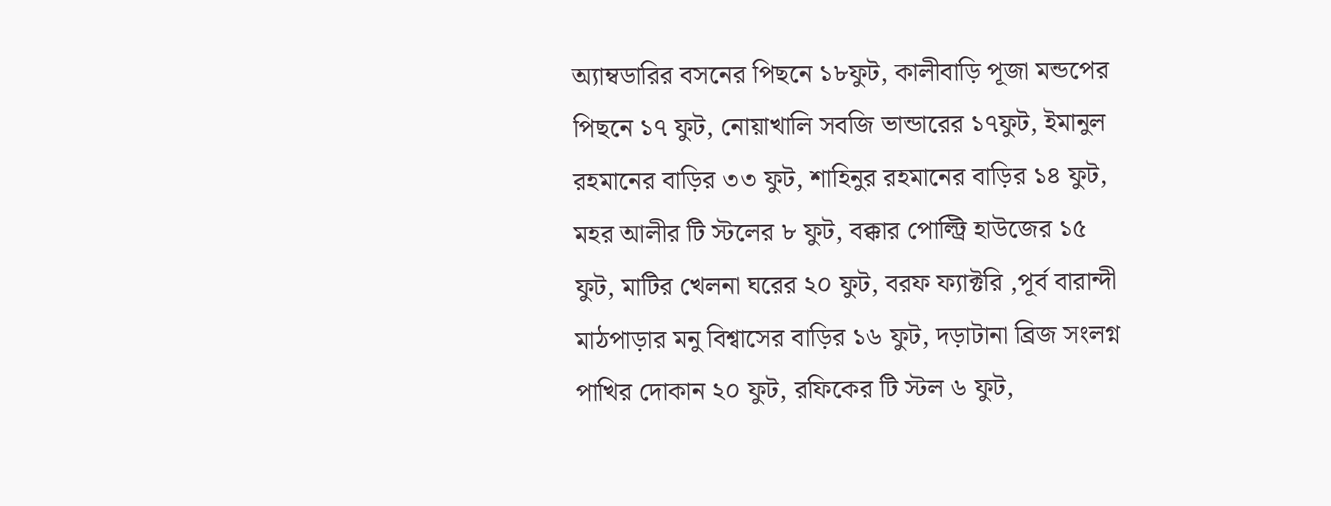অ্যাম্বডারির বসনের পিছনে ১৮ফুট, কালীবাড়ি পূজা মন্ডপের পিছনে ১৭ ফুট, নোয়াখালি সবজি ভান্ডারের ১৭ফুট, ইমানুল রহমানের বাড়ির ৩৩ ফুট, শাহিনুর রহমানের বাড়ির ১৪ ফুট, মহর আলীর টি স্টলের ৮ ফুট, বক্কার পোল্ট্রি হাউজের ১৫ ফুট, মাটির খেলনা ঘরের ২০ ফুট, বরফ ফ্যাক্টরি ,পূর্ব বারান্দী মাঠপাড়ার মনু বিশ্বাসের বাড়ির ১৬ ফুট, দড়াটানা ব্রিজ সংলগ্ন পাখির দোকান ২০ ফুট, রফিকের টি স্টল ৬ ফুট,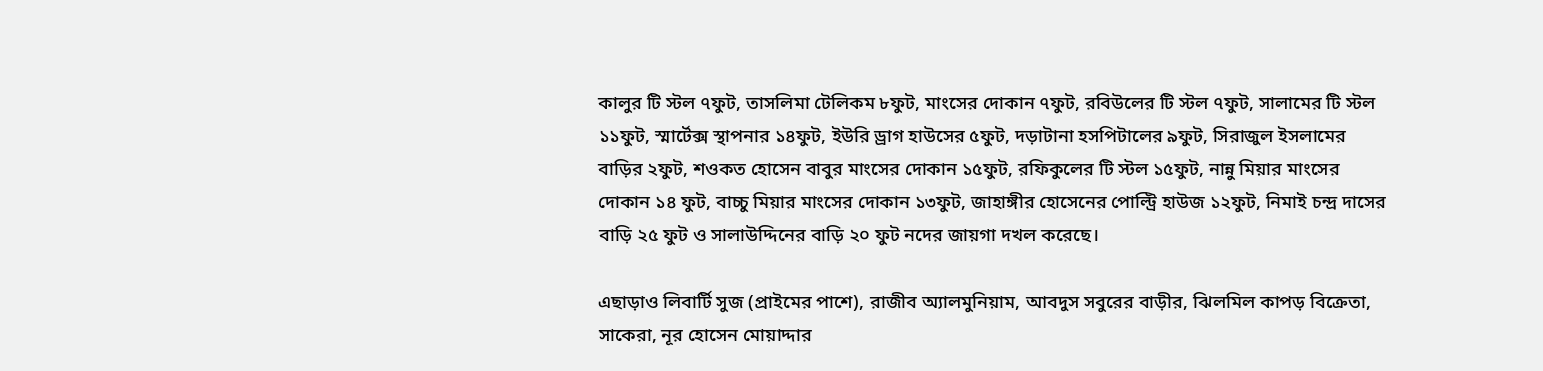কালুর টি স্টল ৭ফুট, তাসলিমা টেলিকম ৮ফুট, মাংসের দোকান ৭ফুট, রবিউলের টি স্টল ৭ফুট, সালামের টি স্টল ১১ফুট, স্মার্টেক্স স্থাপনার ১৪ফুট, ইউরি ড্রাগ হাউসের ৫ফুট, দড়াটানা হসপিটালের ৯ফুট, সিরাজুল ইসলামের বাড়ির ২ফুট, শওকত হোসেন বাবুর মাংসের দোকান ১৫ফুট, রফিকুলের টি স্টল ১৫ফুট, নান্নু মিয়ার মাংসের দোকান ১৪ ফুট, বাচ্চু মিয়ার মাংসের দোকান ১৩ফুট, জাহাঙ্গীর হোসেনের পোল্ট্রি হাউজ ১২ফুট, নিমাই চন্দ্র দাসের বাড়ি ২৫ ফুট ও সালাউদ্দিনের বাড়ি ২০ ফুট নদের জায়গা দখল করেছে।

এছাড়াও লিবার্টি সুজ (প্রাইমের পাশে), রাজীব অ্যালমুনিয়াম, আবদুস সবুরের বাড়ীর, ঝিলমিল কাপড় বিক্রেতা, সাকেরা, নূর হোসেন মোয়াদ্দার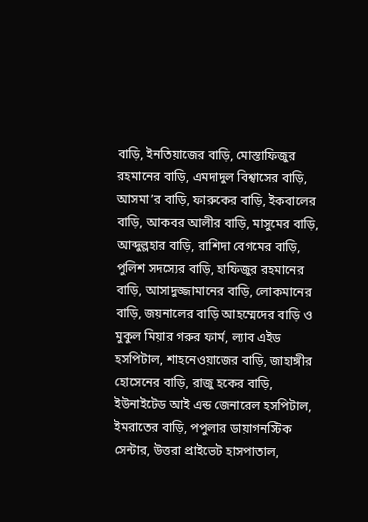বাড়ি, ইনতিয়াজের বাড়ি, মোস্তাফিজুর রহমানের বাড়ি, এমদাদুল বিশ্বাসের বাড়ি, আসমা’র বাড়ি, ফারুকের বাড়ি, ইকবালের বাড়ি, আকবর আলীর বাড়ি, মাসুমের বাড়ি, আব্দুল্লহার বাড়ি, রাশিদা বেগমের বাড়ি, পুলিশ সদস্যের বাড়ি, হাফিজুর রহমানের বাড়ি, আসাদুজ্জামানের বাড়ি, লোকমানের বাড়ি, জয়নালের বাড়ি আহম্মেদের বাড়ি ও মুকুল মিয়ার গরুর ফার্ম, ল্যাব এইড হসপিটাল, শাহনেওয়াজের বাড়ি, জাহাঙ্গীর হোসেনের বাড়ি, রাজু হকের বাড়ি, ইউনাইটেড আই এন্ড জেনারেল হসপিটাল, ইমরাতের বাড়ি, পপুলার ডায়াগনস্টিক সেন্টার, উত্তরা প্রাইভেট হাসপাতাল,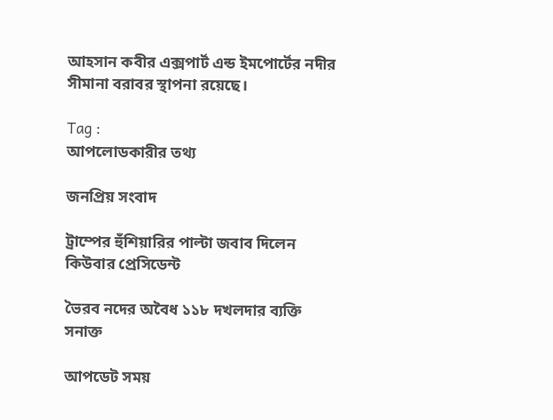আহসান কবীর এক্সপার্ট এন্ড ইমপোর্টের নদীর সীমানা বরাবর স্থাপনা রয়েছে।

Tag :
আপলোডকারীর তথ্য

জনপ্রিয় সংবাদ

ট্রাম্পের হুঁশিয়ারির পাল্টা জবাব দিলেন কিউবার প্রেসিডেন্ট

ভৈরব নদের অবৈধ ১১৮ দখলদার ব্যক্তি সনাক্ত

আপডেট সময়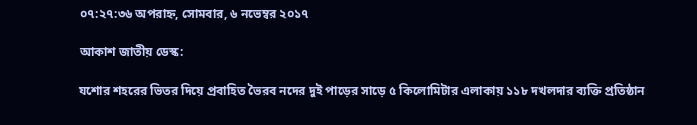০৭:২৭:৩৬ অপরাহ্ন, সোমবার, ৬ নভেম্বর ২০১৭

আকাশ জাতীয় ডেস্ক:

যশোর শহরের ভিতর দিয়ে প্রবাহিত ভৈরব নদের দুই পাড়ের সাড়ে ৫ কিলোমিটার এলাকায় ১১৮ দখলদার ব্যক্তি প্রতিষ্ঠান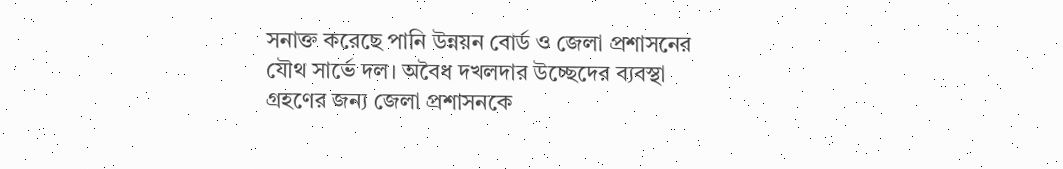সনাক্ত করেছে পানি উন্নয়ন বোর্ড ও জেলা প্রশাসনের যৌথ সার্ভে দল। অবৈধ দখলদার উচ্ছেদের ব্যবস্থা গ্রহণের জন্য জেলা প্রশাসনকে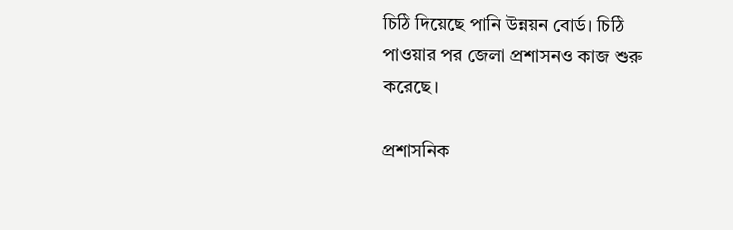চিঠি দিয়েছে পানি উন্নয়ন বোর্ড। চিঠি পাওয়ার পর জেলা প্রশাসনও কাজ শুরু করেছে।

প্রশাসনিক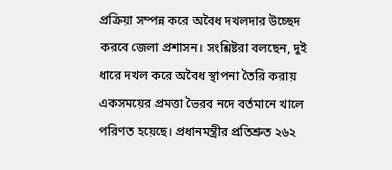প্রক্রিয়া সম্পন্ন করে অবৈধ দখলদার উচ্ছেদ করবে জেলা প্রশাসন। সংশ্লিষ্টরা বলছেন, দুই ধারে দখল করে অবৈধ স্থাপনা তৈরি করায় একসময়ের প্রমত্তা ভৈরব নদে বর্তমানে খালে পরিণত হয়েছে। প্রধানমন্ত্রীর প্রতিশ্রুত ২৬২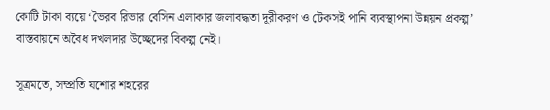কোটি টাকা ব্যয়ে ‘ভৈরব রিভার বেসিন এলাকার জলাবদ্ধতা দূরীকরণ ও টেকসই পানি ব্যবস্থাপনা উন্নয়ন প্রকল্প’ বাস্তবায়নে অবৈধ দখলদার উচ্ছেদের বিকল্প নেই।

সূত্রমতে, সম্প্রতি যশোর শহরের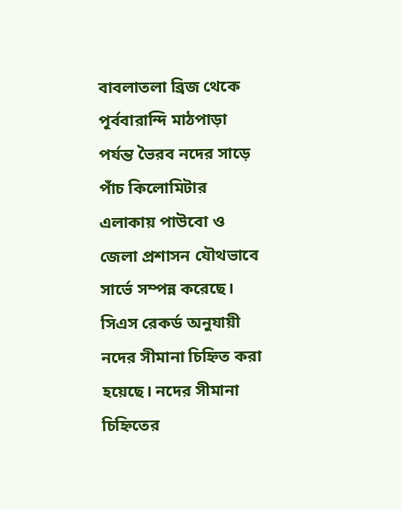বাবলাতলা ব্রিজ থেকে পূর্ববারান্দি মাঠপাড়া পর্যন্ত ভৈরব নদের সাড়ে পাঁচ কিলোমিটার এলাকায় পাউবো ও জেলা প্রশাসন যৌথভাবে সার্ভে সম্পন্ন করেছে। সিএস রেকর্ড অনুযায়ী নদের সীমানা চিহ্নিত করা হয়েছে। নদের সীমানা চিহ্নিতের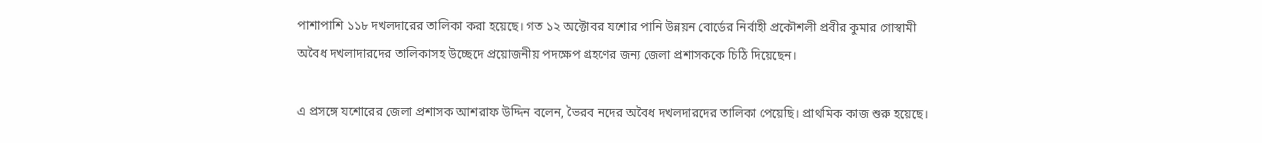পাশাপাশি ১১৮ দখলদারের তালিকা করা হয়েছে। গত ১২ অক্টোবর যশোর পানি উন্নয়ন বোর্ডের নির্বাহী প্রকৌশলী প্রবীর কুমার গোস্বামী অবৈধ দখলাদারদের তালিকাসহ উচ্ছেদে প্রয়োজনীয় পদক্ষেপ গ্রহণের জন্য জেলা প্রশাসককে চিঠি দিয়েছেন।

এ প্রসঙ্গে যশোরের জেলা প্রশাসক আশরাফ উদ্দিন বলেন, ভৈরব নদের অবৈধ দখলদারদের তালিকা পেয়েছি। প্রাথমিক কাজ শুরু হয়েছে।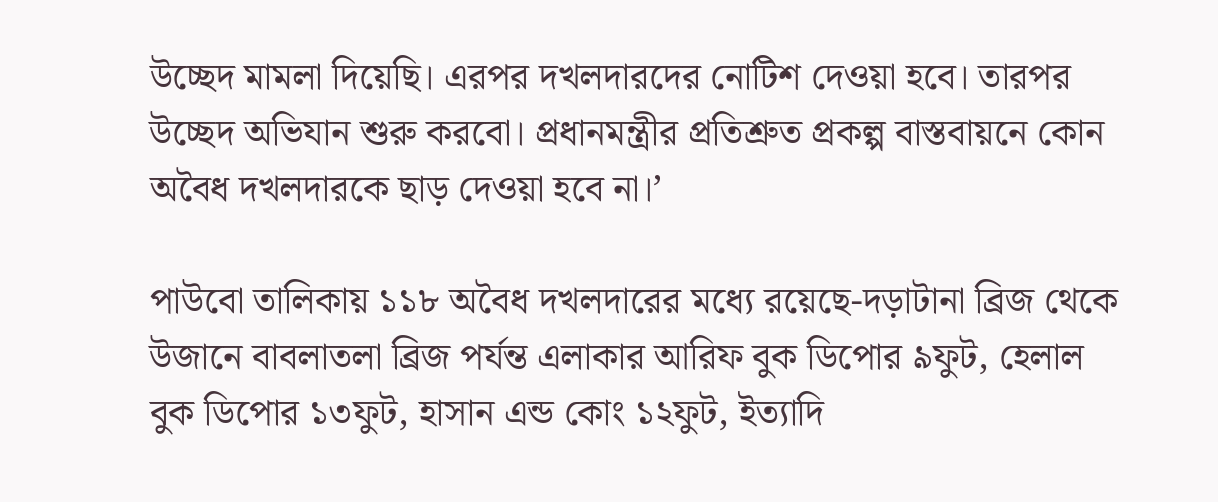উচ্ছেদ মামলা দিয়েছি। এরপর দখলদারদের নোটিশ দেওয়া হবে। তারপর উচ্ছেদ অভিযান শুরু করবো। প্রধানমন্ত্রীর প্রতিশ্রুত প্রকল্প বাস্তবায়নে কোন অবৈধ দখলদারকে ছাড় দেওয়া হবে না।’

পাউবো তালিকায় ১১৮ অবৈধ দখলদারের মধ্যে রয়েছে-দড়াটানা ব্রিজ থেকে উজানে বাবলাতলা ব্রিজ পর্যন্ত এলাকার আরিফ বুক ডিপোর ৯ফুট, হেলাল বুক ডিপোর ১৩ফুট, হাসান এন্ড কোং ১২ফুট, ইত্যাদি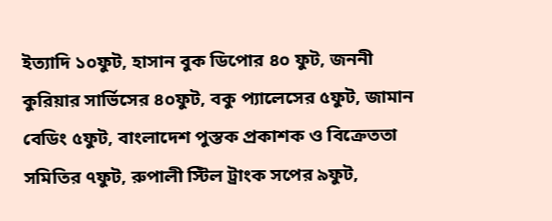ইত্যাদি ১০ফুট, হাসান বুক ডিপোর ৪০ ফুট, জননী কুরিয়ার সার্ভিসের ৪০ফুট, বকু প্যালেসের ৫ফুট, জামান বেডিং ৫ফুট, বাংলাদেশ পুস্তক প্রকাশক ও বিক্রেততা সমিতির ৭ফুট, রুপালী স্টিল ট্রাংক সপের ৯ফুট,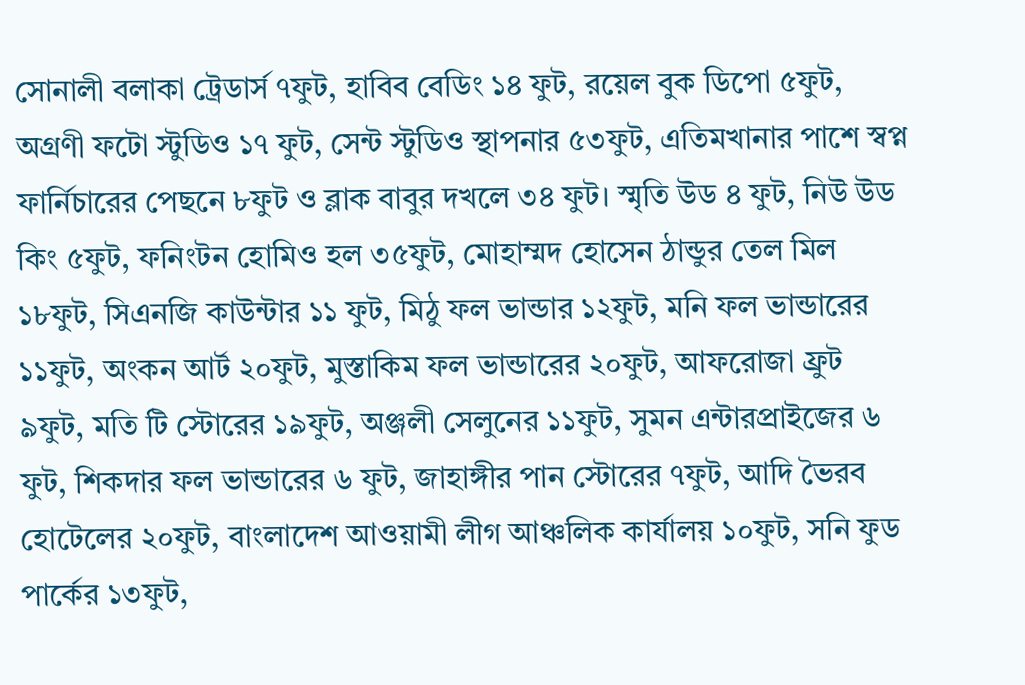সোনালী বলাকা ট্রেডার্স ৭ফুট, হাবিব বেডিং ১৪ ফুট, রয়েল বুক ডিপো ৫ফুট, অগ্রণী ফটো স্টুডিও ১৭ ফুট, সেন্ট স্টুডিও স্থাপনার ৫৩ফুট, এতিমখানার পাশে স্বপ্ন ফার্নিচারের পেছনে ৮ফুট ও ব্লাক বাবুর দখলে ৩৪ ফুট। স্মৃতি উড ৪ ফুট, নিউ উড কিং ৫ফুট, ফনিংটন হোমিও হল ৩৫ফুট, মোহাম্মদ হোসেন ঠান্ডুর তেল মিল ১৮ফুট, সিএনজি কাউন্টার ১১ ফুট, মিঠু ফল ভান্ডার ১২ফুট, মনি ফল ভান্ডারের ১১ফুট, অংকন আর্ট ২০ফুট, মুস্তাকিম ফল ভান্ডারের ২০ফুট, আফরোজা ফ্রুট ৯ফুট, মতি টি স্টোরের ১৯ফুট, অঞ্জলী সেলুনের ১১ফুট, সুমন এন্টারপ্রাইজের ৬ ফুট, শিকদার ফল ভান্ডারের ৬ ফুট, জাহাঙ্গীর পান স্টোরের ৭ফুট, আদি ভৈরব হোটেলের ২০ফুট, বাংলাদেশ আওয়ামী লীগ আঞ্চলিক কার্যালয় ১০ফুট, সনি ফুড পার্কের ১৩ফুট,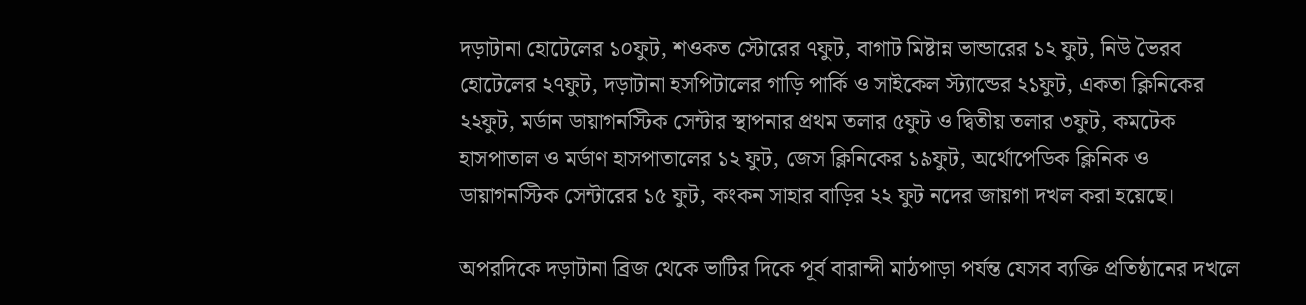দড়াটানা হোটেলের ১০ফুট, শওকত স্টোরের ৭ফুট, বাগাট মিষ্টান্ন ভান্ডারের ১২ ফুট, নিউ ভৈরব হোটেলের ২৭ফুট, দড়াটানা হসপিটালের গাড়ি পার্কি ও সাইকেল স্ট্যান্ডের ২১ফুট, একতা ক্লিনিকের ২২ফুট, মর্ডান ডায়াগনস্টিক সেন্টার স্থাপনার প্রথম তলার ৫ফুট ও দ্বিতীয় তলার ৩ফুট, কমটেক হাসপাতাল ও মর্ডাণ হাসপাতালের ১২ ফুট, জেস ক্লিনিকের ১৯ফুট, অর্থোপেডিক ক্লিনিক ও ডায়াগনস্টিক সেন্টারের ১৫ ফুট, কংকন সাহার বাড়ির ২২ ফুট নদের জায়গা দখল করা হয়েছে।

অপরদিকে দড়াটানা ব্রিজ থেকে ভাটির দিকে পূর্ব বারান্দী মাঠপাড়া পর্যন্ত যেসব ব্যক্তি প্রতিষ্ঠানের দখলে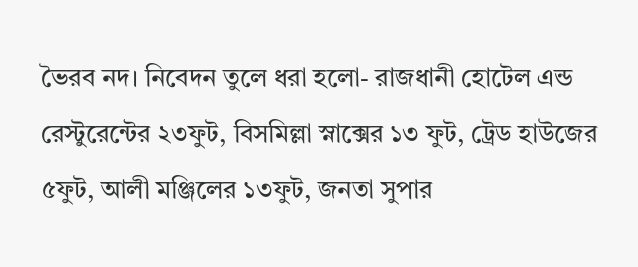ভৈরব নদ। নিবেদন তুলে ধরা হলো- রাজধানী হোটেল এন্ড রেস্টুরেন্টের ২৩ফুট, বিসমিল্লা স্নাক্সের ১৩ ফুট, ট্রেড হাউজের ৫ফুট, আলী মঞ্জিলের ১৩ফুট, জনতা সুপার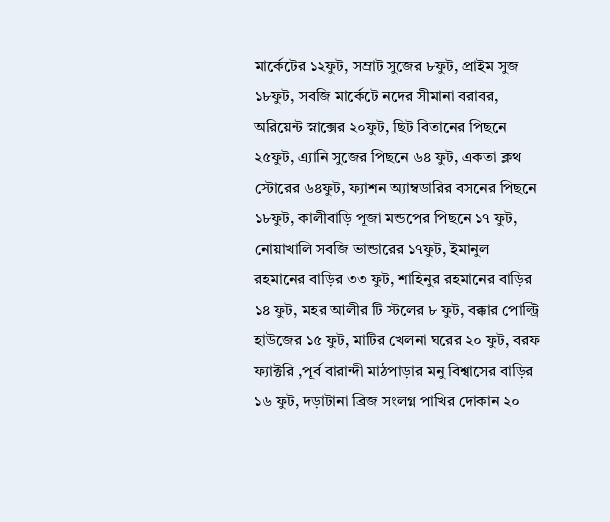মার্কেটের ১২ফুট, সম্রাট সুজের ৮ফুট, প্রাইম সুজ ১৮ফুট, সবজি মার্কেটে নদের সীমানা বরাবর, অরিয়েন্ট স্নাক্সের ২০ফুট, ছিট বিতানের পিছনে ২৫ফুট, এ্যানি সুজের পিছনে ৬৪ ফুট, একতা ক্লথ স্টোরের ৬৪ফুট, ফ্যাশন অ্যাম্বডারির বসনের পিছনে ১৮ফুট, কালীবাড়ি পূজা মন্ডপের পিছনে ১৭ ফুট, নোয়াখালি সবজি ভান্ডারের ১৭ফুট, ইমানুল রহমানের বাড়ির ৩৩ ফুট, শাহিনুর রহমানের বাড়ির ১৪ ফুট, মহর আলীর টি স্টলের ৮ ফুট, বক্কার পোল্ট্রি হাউজের ১৫ ফুট, মাটির খেলনা ঘরের ২০ ফুট, বরফ ফ্যাক্টরি ,পূর্ব বারান্দী মাঠপাড়ার মনু বিশ্বাসের বাড়ির ১৬ ফুট, দড়াটানা ব্রিজ সংলগ্ন পাখির দোকান ২০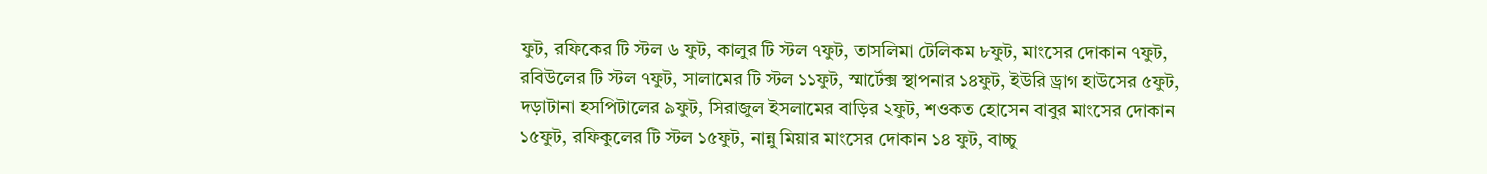ফুট, রফিকের টি স্টল ৬ ফুট, কালুর টি স্টল ৭ফুট, তাসলিমা টেলিকম ৮ফুট, মাংসের দোকান ৭ফুট, রবিউলের টি স্টল ৭ফুট, সালামের টি স্টল ১১ফুট, স্মার্টেক্স স্থাপনার ১৪ফুট, ইউরি ড্রাগ হাউসের ৫ফুট, দড়াটানা হসপিটালের ৯ফুট, সিরাজুল ইসলামের বাড়ির ২ফুট, শওকত হোসেন বাবুর মাংসের দোকান ১৫ফুট, রফিকুলের টি স্টল ১৫ফুট, নান্নু মিয়ার মাংসের দোকান ১৪ ফুট, বাচ্চু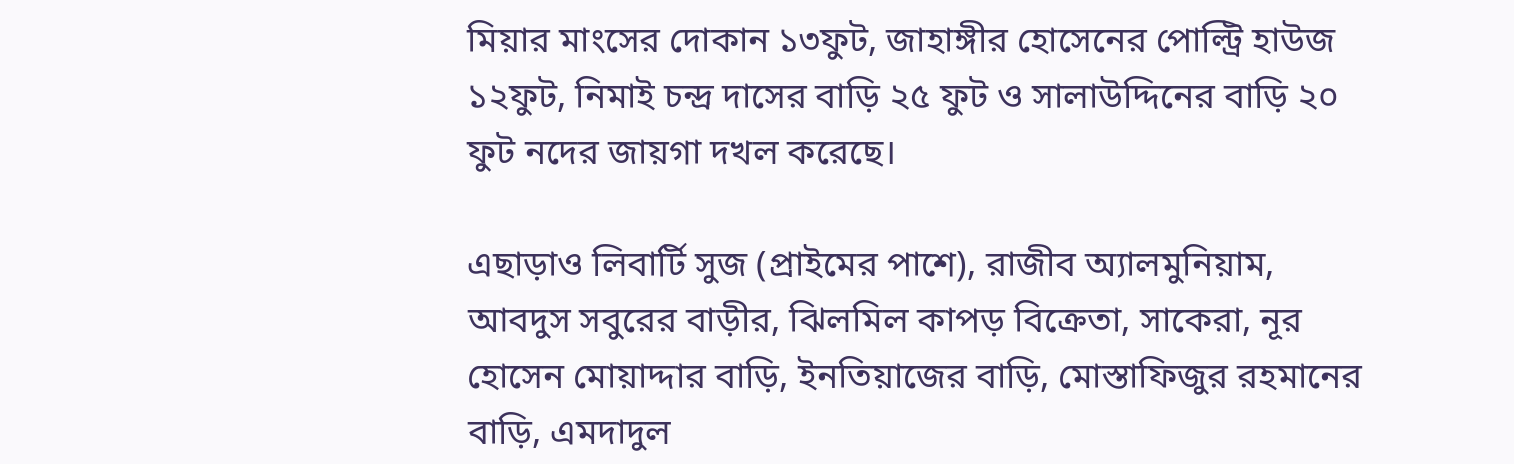মিয়ার মাংসের দোকান ১৩ফুট, জাহাঙ্গীর হোসেনের পোল্ট্রি হাউজ ১২ফুট, নিমাই চন্দ্র দাসের বাড়ি ২৫ ফুট ও সালাউদ্দিনের বাড়ি ২০ ফুট নদের জায়গা দখল করেছে।

এছাড়াও লিবার্টি সুজ (প্রাইমের পাশে), রাজীব অ্যালমুনিয়াম, আবদুস সবুরের বাড়ীর, ঝিলমিল কাপড় বিক্রেতা, সাকেরা, নূর হোসেন মোয়াদ্দার বাড়ি, ইনতিয়াজের বাড়ি, মোস্তাফিজুর রহমানের বাড়ি, এমদাদুল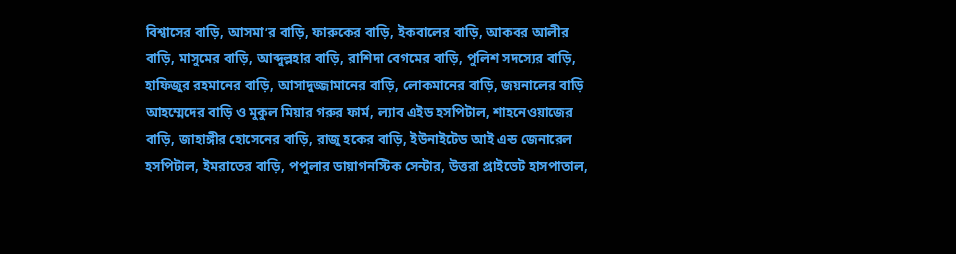বিশ্বাসের বাড়ি, আসমা’র বাড়ি, ফারুকের বাড়ি, ইকবালের বাড়ি, আকবর আলীর বাড়ি, মাসুমের বাড়ি, আব্দুল্লহার বাড়ি, রাশিদা বেগমের বাড়ি, পুলিশ সদস্যের বাড়ি, হাফিজুর রহমানের বাড়ি, আসাদুজ্জামানের বাড়ি, লোকমানের বাড়ি, জয়নালের বাড়ি আহম্মেদের বাড়ি ও মুকুল মিয়ার গরুর ফার্ম, ল্যাব এইড হসপিটাল, শাহনেওয়াজের বাড়ি, জাহাঙ্গীর হোসেনের বাড়ি, রাজু হকের বাড়ি, ইউনাইটেড আই এন্ড জেনারেল হসপিটাল, ইমরাতের বাড়ি, পপুলার ডায়াগনস্টিক সেন্টার, উত্তরা প্রাইভেট হাসপাতাল,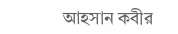আহসান কবীর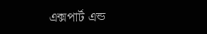এক্সপার্ট এন্ড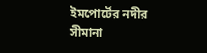ইমপোর্টের নদীর সীমানা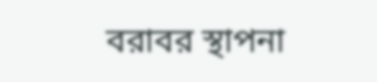বরাবর স্থাপনা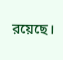রয়েছে।